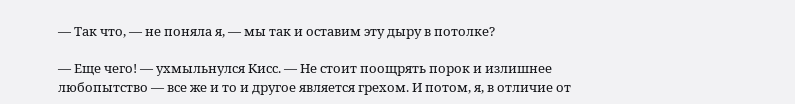— Так что, — не поняла я, — мы так и оставим эту дыру в потолке?

— Еще чего! — ухмыльнулся Кисс. — Не стоит поощрять порок и излишнее любопытство — все же и то и другое является грехом. И потом, я, в отличие от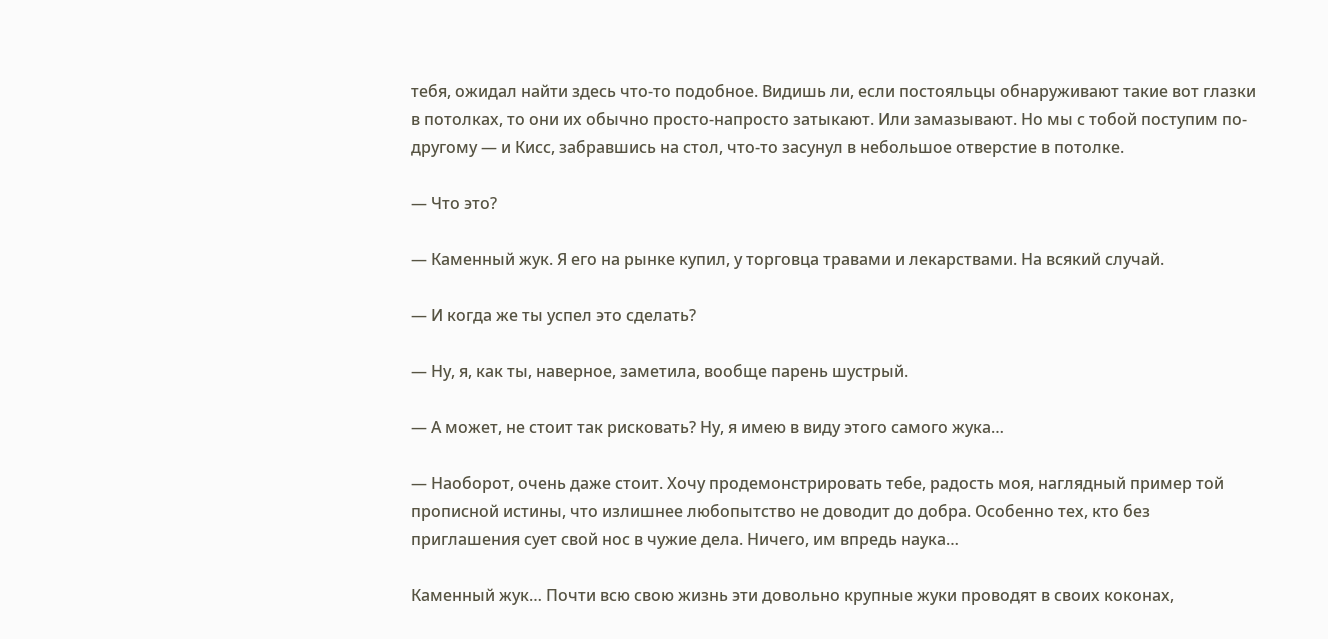тебя, ожидал найти здесь что-то подобное. Видишь ли, если постояльцы обнаруживают такие вот глазки в потолках, то они их обычно просто-напросто затыкают. Или замазывают. Но мы с тобой поступим по-другому — и Кисс, забравшись на стол, что-то засунул в небольшое отверстие в потолке.

— Что это?

— Каменный жук. Я его на рынке купил, у торговца травами и лекарствами. На всякий случай.

— И когда же ты успел это сделать?

— Ну, я, как ты, наверное, заметила, вообще парень шустрый.

— А может, не стоит так рисковать? Ну, я имею в виду этого самого жука…

— Наоборот, очень даже стоит. Хочу продемонстрировать тебе, радость моя, наглядный пример той прописной истины, что излишнее любопытство не доводит до добра. Особенно тех, кто без приглашения сует свой нос в чужие дела. Ничего, им впредь наука…

Каменный жук… Почти всю свою жизнь эти довольно крупные жуки проводят в своих коконах,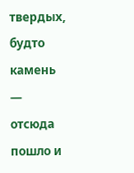твердых, будто камень — отсюда пошло и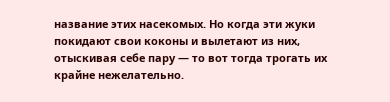название этих насекомых. Но когда эти жуки покидают свои коконы и вылетают из них, отыскивая себе пару — то вот тогда трогать их крайне нежелательно.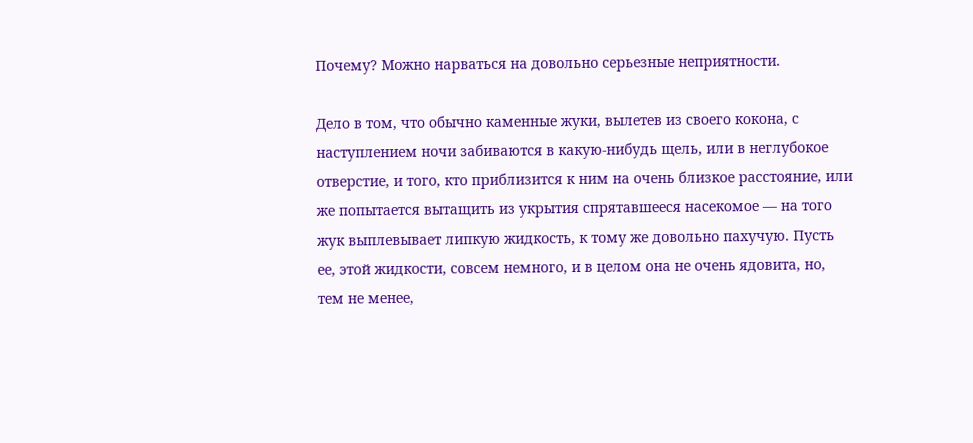Почему? Можно нарваться на довольно серьезные неприятности.

Дело в том, что обычно каменные жуки, вылетев из своего кокона, с наступлением ночи забиваются в какую-нибудь щель, или в неглубокое отверстие, и того, кто приблизится к ним на очень близкое расстояние, или же попытается вытащить из укрытия спрятавшееся насекомое — на того жук выплевывает липкую жидкость, к тому же довольно пахучую. Пусть ее, этой жидкости, совсем немного, и в целом она не очень ядовита, но, тем не менее,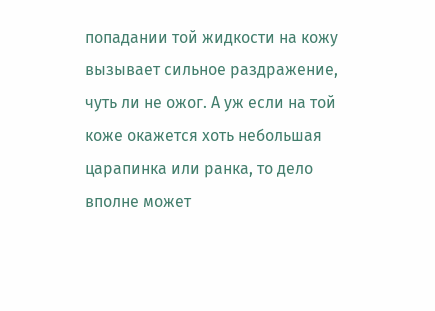попадании той жидкости на кожу вызывает сильное раздражение, чуть ли не ожог. А уж если на той коже окажется хоть небольшая царапинка или ранка, то дело вполне может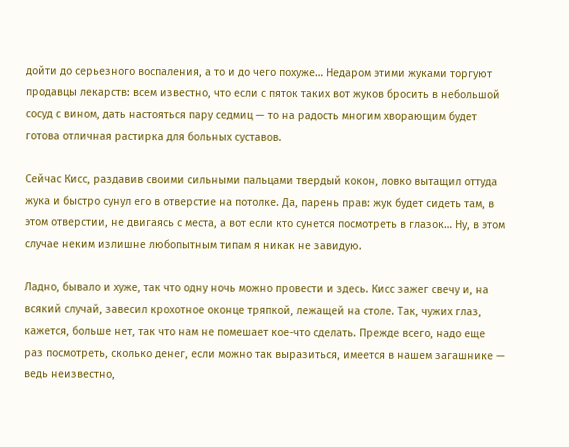дойти до серьезного воспаления, а то и до чего похуже… Недаром этими жуками торгуют продавцы лекарств: всем известно, что если с пяток таких вот жуков бросить в небольшой сосуд с вином, дать настояться пару седмиц — то на радость многим хворающим будет готова отличная растирка для больных суставов.

Сейчас Кисс, раздавив своими сильными пальцами твердый кокон, ловко вытащил оттуда жука и быстро сунул его в отверстие на потолке. Да, парень прав: жук будет сидеть там, в этом отверстии, не двигаясь с места, а вот если кто сунется посмотреть в глазок… Ну, в этом случае неким излишне любопытным типам я никак не завидую.

Ладно, бывало и хуже, так что одну ночь можно провести и здесь. Кисс зажег свечу и, на всякий случай, завесил крохотное оконце тряпкой, лежащей на столе. Так, чужих глаз, кажется, больше нет, так что нам не помешает кое-что сделать. Прежде всего, надо еще раз посмотреть, сколько денег, если можно так выразиться, имеется в нашем загашнике — ведь неизвестно,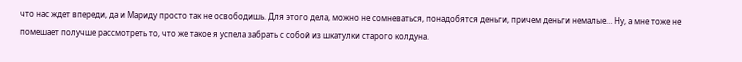что нас ждет впереди, да и Мариду просто так не освободишь. Для этого дела, можно не сомневаться, понадобятся деньги, причем деньги немалые… Ну, а мне тоже не помешает получше рассмотреть то, что же такое я успела забрать с собой из шкатулки старого колдуна.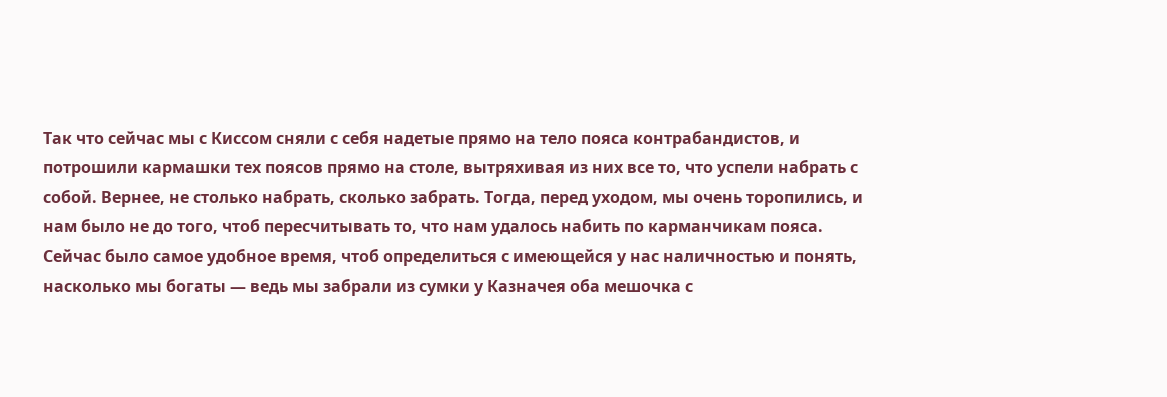Так что сейчас мы с Киссом сняли с себя надетые прямо на тело пояса контрабандистов, и потрошили кармашки тех поясов прямо на столе, вытряхивая из них все то, что успели набрать с собой. Вернее, не столько набрать, сколько забрать. Тогда, перед уходом, мы очень торопились, и нам было не до того, чтоб пересчитывать то, что нам удалось набить по карманчикам пояса. Сейчас было самое удобное время, чтоб определиться с имеющейся у нас наличностью и понять, насколько мы богаты — ведь мы забрали из сумки у Казначея оба мешочка с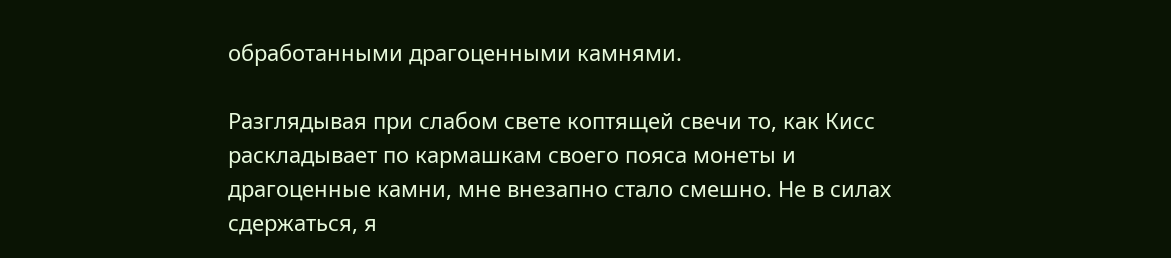обработанными драгоценными камнями.

Разглядывая при слабом свете коптящей свечи то, как Кисс раскладывает по кармашкам своего пояса монеты и драгоценные камни, мне внезапно стало смешно. Не в силах сдержаться, я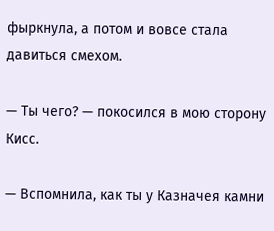фыркнула, а потом и вовсе стала давиться смехом.

— Ты чего? — покосился в мою сторону Кисс.

— Вспомнила, как ты у Казначея камни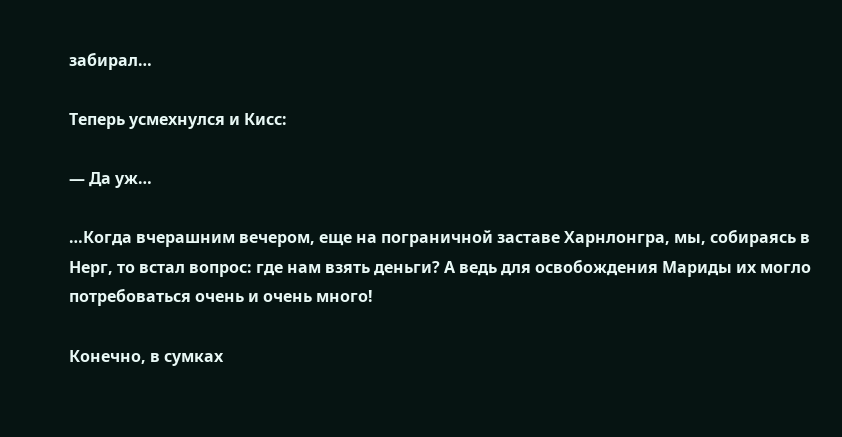забирал…

Теперь усмехнулся и Кисс:

— Да уж…

…Когда вчерашним вечером, еще на пограничной заставе Харнлонгра, мы, собираясь в Нерг, то встал вопрос: где нам взять деньги? А ведь для освобождения Мариды их могло потребоваться очень и очень много!

Конечно, в сумках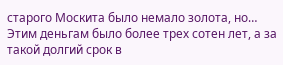старого Москита было немало золота, но… Этим деньгам было более трех сотен лет, а за такой долгий срок в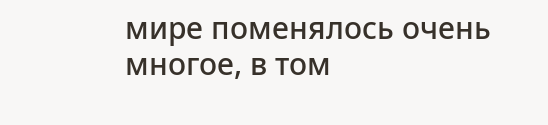мире поменялось очень многое, в том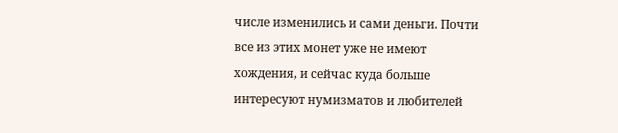числе изменились и сами деньги. Почти все из этих монет уже не имеют хождения, и сейчас куда больше интересуют нумизматов и любителей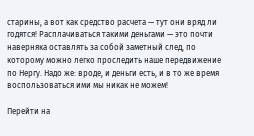старины, а вот как средство расчета — тут они вряд ли годятся! Расплачиваться такими деньгами — это почти наверняка оставлять за собой заметный след, по которому можно легко проследить наше передвижение по Нергу. Надо же: вроде, и деньги есть, и в то же время воспользоваться ими мы никак не можем!

Перейти на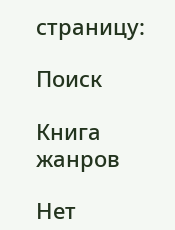страницу:

Поиск

Книга жанров

Нет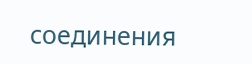соединения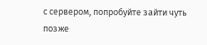с сервером, попробуйте зайти чуть позже